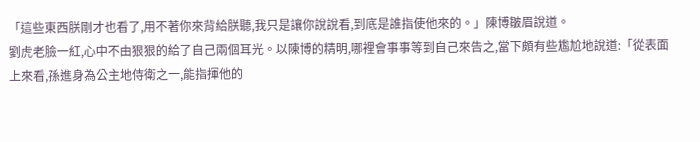「這些東西朕剛才也看了,用不著你來背給朕聽,我只是讓你說說看,到底是誰指使他來的。」陳博皺眉說道。
劉虎老臉一紅,心中不由狠狠的給了自己兩個耳光。以陳博的精明,哪裡會事事等到自己來告之,當下頗有些尷尬地說道:「從表面上來看,孫進身為公主地侍衛之一,能指揮他的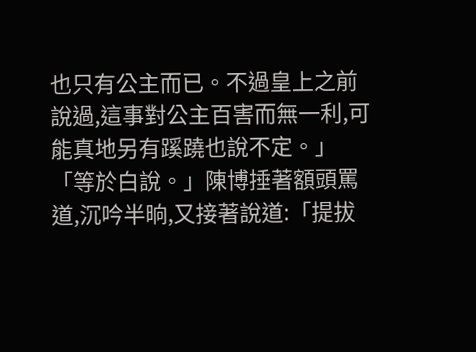也只有公主而已。不過皇上之前說過,這事對公主百害而無一利,可能真地另有蹊蹺也說不定。」
「等於白說。」陳博捶著額頭罵道,沉吟半晌,又接著說道:「提拔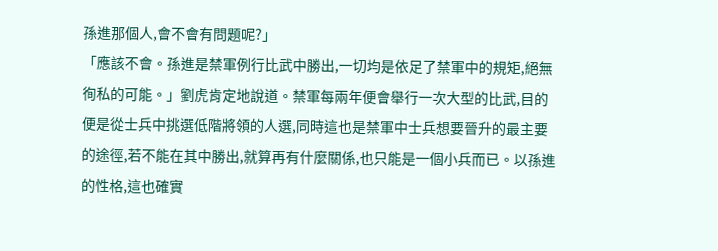孫進那個人,會不會有問題呢?」
「應該不會。孫進是禁軍例行比武中勝出,一切均是依足了禁軍中的規矩,絕無徇私的可能。」劉虎肯定地說道。禁軍每兩年便會舉行一次大型的比武,目的便是從士兵中挑選低階將領的人選,同時這也是禁軍中士兵想要晉升的最主要的途徑,若不能在其中勝出,就算再有什麼關係,也只能是一個小兵而已。以孫進的性格,這也確實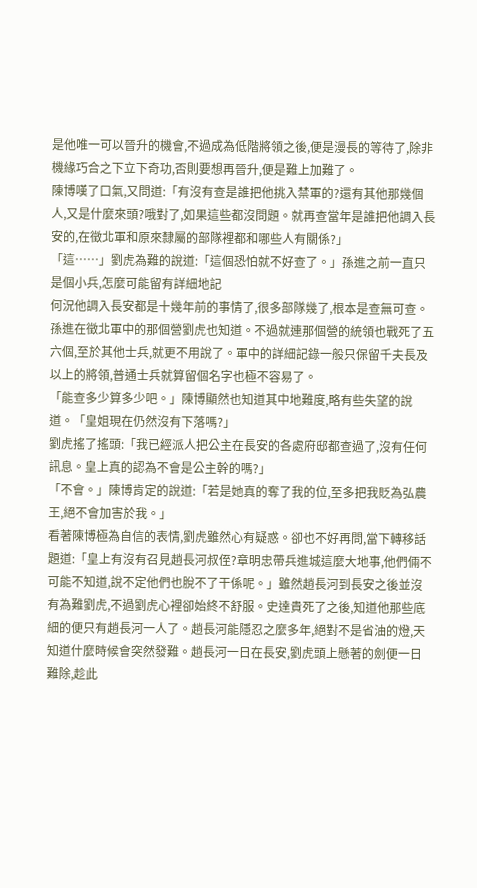是他唯一可以晉升的機會,不過成為低階將領之後,便是漫長的等待了,除非機緣巧合之下立下奇功,否則要想再晉升,便是難上加難了。
陳博嘆了口氣,又問道:「有沒有查是誰把他挑入禁軍的?還有其他那幾個人,又是什麼來頭?哦對了,如果這些都沒問題。就再查當年是誰把他調入長安的,在徵北軍和原來隸屬的部隊裡都和哪些人有關係?」
「這……」劉虎為難的說道:「這個恐怕就不好查了。」孫進之前一直只是個小兵,怎麼可能留有詳細地記
何況他調入長安都是十幾年前的事情了,很多部隊幾了,根本是查無可查。孫進在徵北軍中的那個營劉虎也知道。不過就連那個營的統領也戰死了五六個,至於其他士兵,就更不用說了。軍中的詳細記錄一般只保留千夫長及以上的將領,普通士兵就算留個名字也極不容易了。
「能查多少算多少吧。」陳博顯然也知道其中地難度,略有些失望的說道。「皇姐現在仍然沒有下落嗎?」
劉虎搖了搖頭:「我已經派人把公主在長安的各處府邸都查過了,沒有任何訊息。皇上真的認為不會是公主幹的嗎?」
「不會。」陳博肯定的說道:「若是她真的奪了我的位,至多把我貶為弘農王,絕不會加害於我。」
看著陳博極為自信的表情,劉虎雖然心有疑惑。卻也不好再問,當下轉移話題道:「皇上有沒有召見趙長河叔侄?章明忠帶兵進城這麼大地事,他們倆不可能不知道,說不定他們也脫不了干係呢。」雖然趙長河到長安之後並沒有為難劉虎,不過劉虎心裡卻始終不舒服。史達貴死了之後,知道他那些底細的便只有趙長河一人了。趙長河能隱忍之麼多年,絕對不是省油的燈,天知道什麼時候會突然發難。趙長河一日在長安,劉虎頭上懸著的劍便一日難除,趁此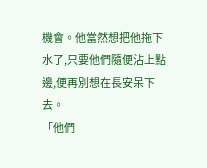機會。他當然想把他拖下水了,只要他們隨便沾上點邊,便再別想在長安呆下去。
「他們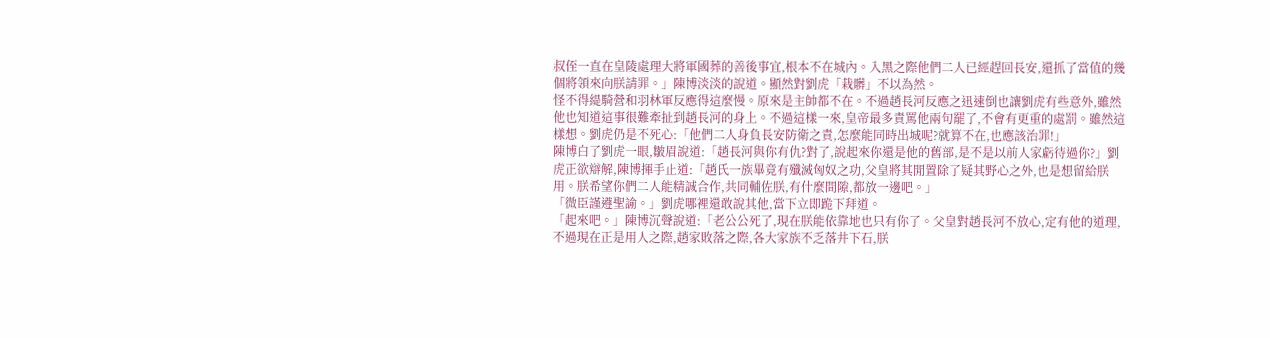叔侄一直在皇陵處理大將軍國葬的善後事宜,根本不在城內。入黑之際他們二人已經趕回長安,還抓了當值的幾個將領來向朕請罪。」陳博淡淡的說道。顯然對劉虎「栽髒」不以為然。
怪不得緹騎營和羽林軍反應得這麼慢。原來是主帥都不在。不過趙長河反應之迅速倒也讓劉虎有些意外,雖然他也知道這事很難牽扯到趙長河的身上。不過這樣一來,皇帝最多責罵他兩句罷了,不會有更重的處罰。雖然這樣想。劉虎仍是不死心:「他們二人身負長安防衛之責,怎麼能同時出城呢?就算不在,也應該治罪!」
陳博白了劉虎一眼,皺眉說道:「趙長河與你有仇?對了,說起來你還是他的舊部,是不是以前人家虧待過你?」劉虎正欲辯解,陳博揮手止道:「趙氏一族畢竟有殲滅匈奴之功,父皇將其閒置除了疑其野心之外,也是想留給朕用。朕希望你們二人能精誠合作,共同輔佐朕,有什麼間隙,都放一邊吧。」
「微臣謹遵聖諭。」劉虎哪裡還敢說其他,當下立即跪下拜道。
「起來吧。」陳博沉聲說道:「老公公死了,現在朕能依靠地也只有你了。父皇對趙長河不放心,定有他的道理,不過現在正是用人之際,趙家敗落之際,各大家族不乏落井下石,朕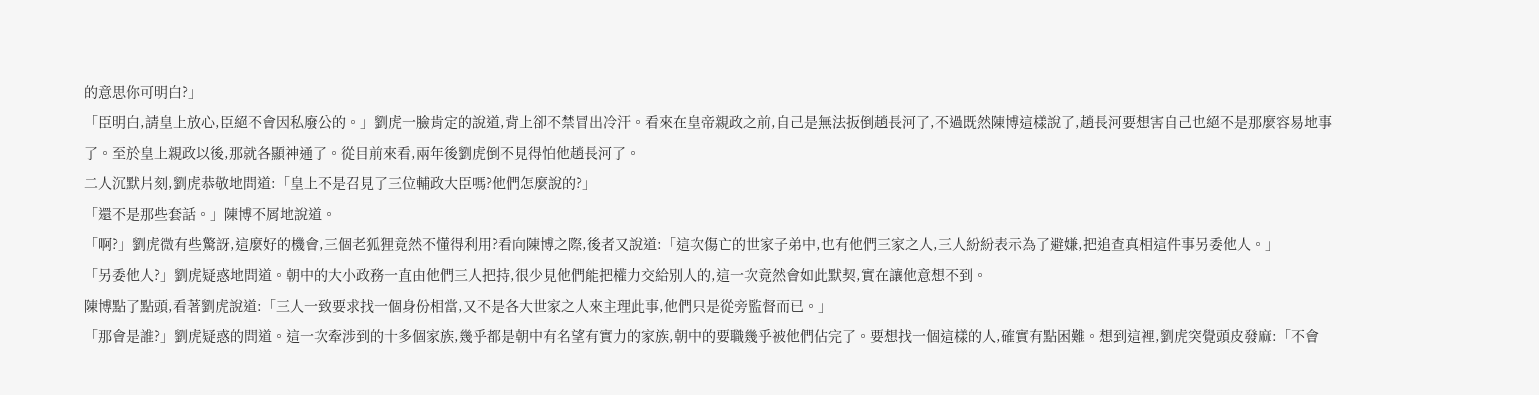的意思你可明白?」
「臣明白,請皇上放心,臣絕不會因私廢公的。」劉虎一臉肯定的說道,背上卻不禁冒出冷汗。看來在皇帝親政之前,自己是無法扳倒趙長河了,不過既然陳博這樣說了,趙長河要想害自己也絕不是那麼容易地事了。至於皇上親政以後,那就各顯神通了。從目前來看,兩年後劉虎倒不見得怕他趙長河了。
二人沉默片刻,劉虎恭敬地問道:「皇上不是召見了三位輔政大臣嗎?他們怎麼說的?」
「還不是那些套話。」陳博不屑地說道。
「啊?」劉虎微有些驚訝,這麼好的機會,三個老狐狸竟然不懂得利用?看向陳博之際,後者又說道:「這次傷亡的世家子弟中,也有他們三家之人,三人紛紛表示為了避嫌,把追查真相這件事另委他人。」
「另委他人?」劉虎疑惑地問道。朝中的大小政務一直由他們三人把持,很少見他們能把權力交給別人的,這一次竟然會如此默契,實在讓他意想不到。
陳博點了點頭,看著劉虎說道:「三人一致要求找一個身份相當,又不是各大世家之人來主理此事,他們只是從旁監督而已。」
「那會是誰?」劉虎疑惑的問道。這一次牽涉到的十多個家族,幾乎都是朝中有名望有實力的家族,朝中的要職幾乎被他們佔完了。要想找一個這樣的人,確實有點困難。想到這裡,劉虎突覺頭皮發麻:「不會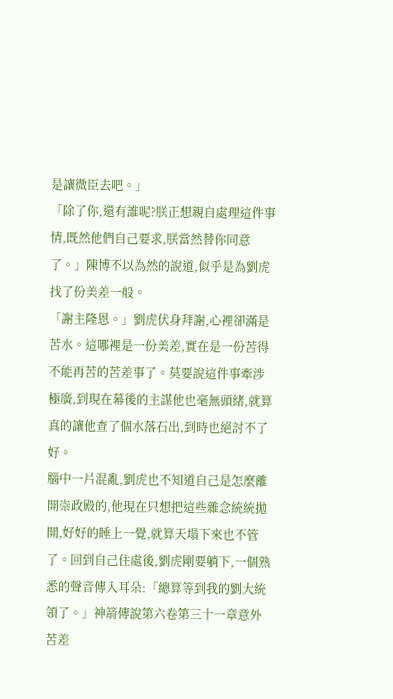是讓微臣去吧。」
「除了你,還有誰呢?朕正想親自處理這件事情,既然他們自己要求,朕當然替你同意了。」陳博不以為然的說道,似乎是為劉虎找了份美差一般。
「謝主隆恩。」劉虎伏身拜謝,心裡卻滿是苦水。這哪裡是一份美差,實在是一份苦得不能再苦的苦差事了。莫要說這件事牽涉極廣,到現在幕後的主謀他也毫無頭緒,就算真的讓他查了個水落石出,到時也絕討不了好。
腦中一片混亂,劉虎也不知道自己是怎麼離開崇政殿的,他現在只想把這些雜念統統拋開,好好的睡上一覺,就算天塌下來也不管了。回到自己住處後,劉虎剛要躺下,一個熟悉的聲音傳入耳朵:「總算等到我的劉大統領了。」神箭傳說第六卷第三十一章意外苦差